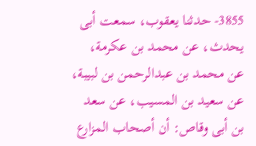3855- حدثنا يعقوب، سمعت أبى يحدث، عن محمد بن عكرمة، عن محمد بن عبدالرحمن بن لبيبة، عن سعيد بن المسيب، عن سعد بن أبى وقاص: أن أصحاب المزارع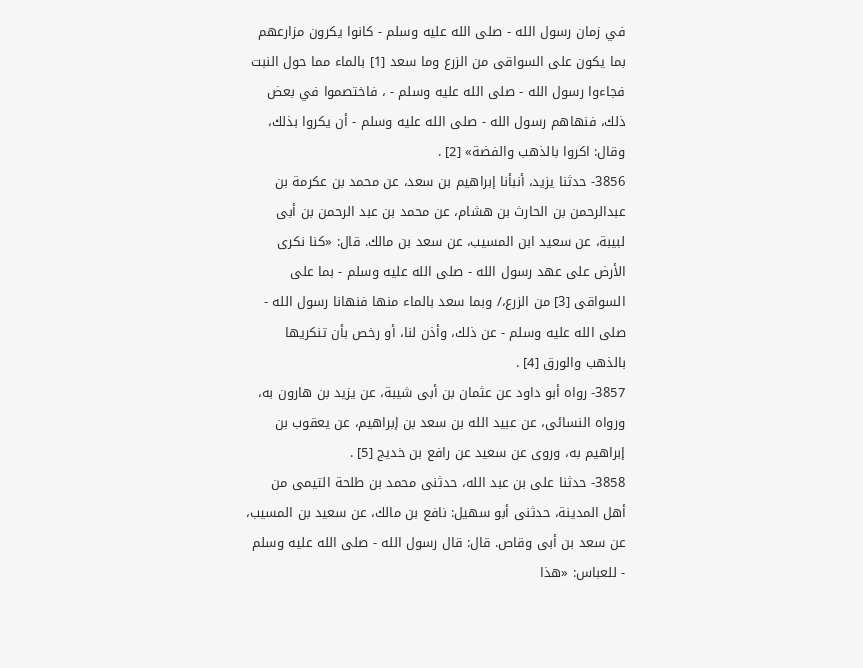في زمان رسول الله - صلى الله عليه وسلم - كانوا يكرون مزارعهم بما يكون على السواقى من الزرع وما سعد [1] بالماء مما حول النبت فجاءوا رسول الله - صلى الله عليه وسلم - ، فاختصموا في بعض ذلك، فنهاهم رسول الله - صلى الله عليه وسلم - أن يكروا بذلك، وقال: اكروا بالذهب والفضة» [2] .
3856- حدثنا يزيد، أنبأنا إبراهيم بن سعد، عن محمد بن عكرمة بن عبدالرحمن بن الحارث بن هشام، عن محمد بن عبد الرحمن بن أبى لبيبة، عن سعيد ابن المسيب، عن سعد بن مالك. قال: «كنا نكرى الأرض على عهد رسول الله - صلى الله عليه وسلم - بما على السواقى [3] من الزرع،/ وبما سعد بالماء منها فنهانا رسول الله - صلى الله عليه وسلم - عن ذلك، وأذن لنا، أو رخص بأن تنكريها بالذهب والورق [4] .
3857- رواه أبو داود عن عثمان بن أبى شيبة، عن يزيد بن هارون به، ورواه النسائى، عن عبيد الله بن سعد بن إبراهيم، عن يعقوب بن إبراهيم به، وروى عن سعيد عن رافع بن خديج [5] .
3858- حدثنا على بن عبد الله، حدثنى محمد بن طلحة التيمى من أهل المدينة، حدثنى أبو سهيل: نافع بن مالك، عن سعيد بن المسيب، عن سعد بن أبى وقاص. قال: قال رسول الله - صلى الله عليه وسلم - للعباس: «هذا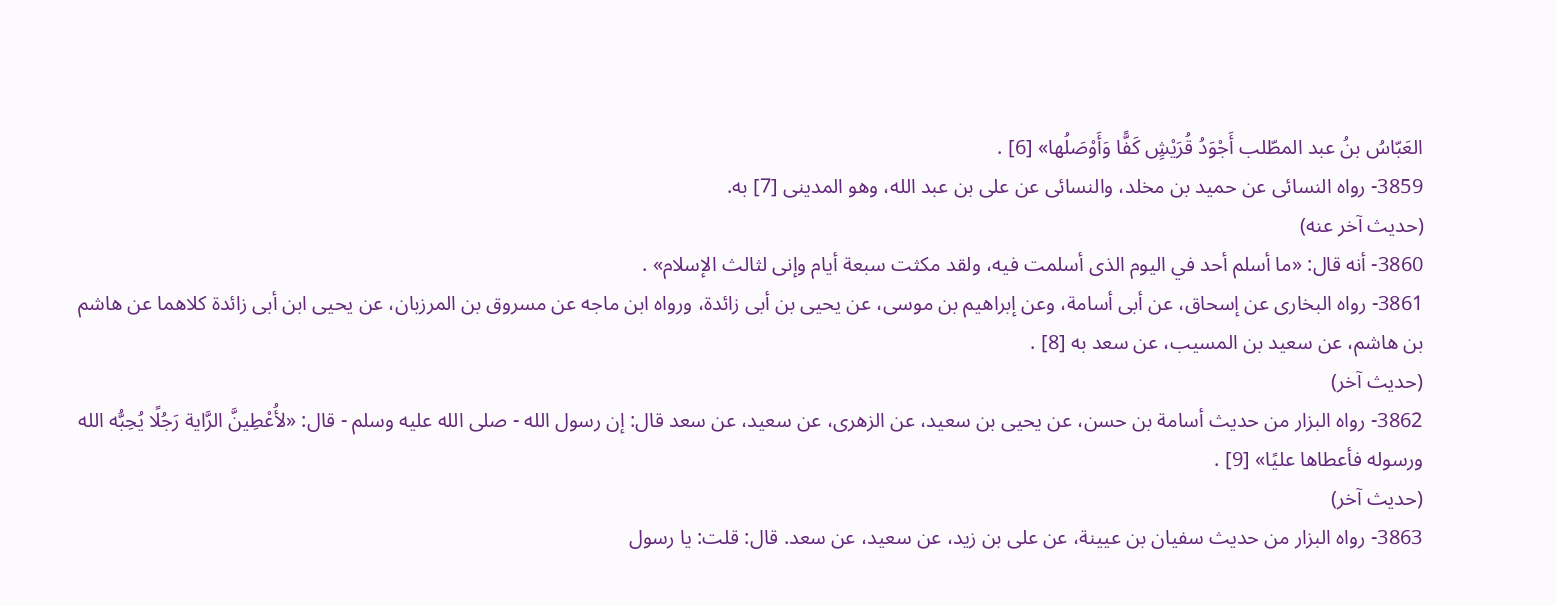العَبّاسُ بنُ عبد المطّلب أَجْوَدُ قُرَيْشٍ كَفًّا وَأَوْصَلُها» [6] .
3859- رواه النسائى عن حميد بن مخلد، والنسائى عن على بن عبد الله، وهو المدينى [7] به.
(حديث آخر عنه)
3860- أنه قال: «ما أسلم أحد في اليوم الذى أسلمت فيه، ولقد مكثت سبعة أيام وإنى لثالث الإسلام» .
3861- رواه البخارى عن إسحاق، عن أبى أسامة، وعن إبراهيم بن موسى، عن يحيى بن أبى زائدة، ورواه ابن ماجه عن مسروق بن المرزبان، عن يحيى ابن أبى زائدة كلاهما عن هاشم بن هاشم، عن سعيد بن المسيب، عن سعد به [8] .
(حديث آخر)
3862- رواه البزار من حديث أسامة بن حسن، عن يحيى بن سعيد، عن الزهرى، عن سعيد، عن سعد قال: إن رسول الله - صلى الله عليه وسلم - قال: «لأُعْطِينَّ الرَّاية رَجُلًا يُحِبُّه الله ورسوله فأعطاها عليًا» [9] .
(حديث آخر)
3863- رواه البزار من حديث سفيان بن عيينة، عن على بن زيد، عن سعيد، عن سعد. قال: قلت: يا رسول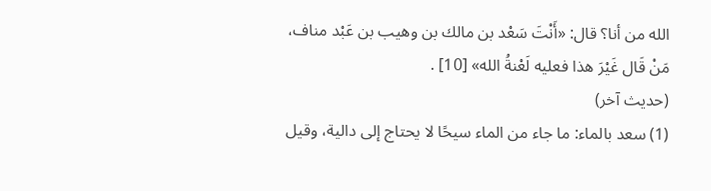الله من أنا؟ قال: «أَنْتَ سَعْد بن مالك بن وهيب بن عَبْد مناف، مَنْ قَال غَيْرَ هذا فعليه لَعْنةُ الله» [10] .
(حديث آخر)
(1) سعد بالماء: ما جاء من الماء سيحًا لا يحتاج إلى دالية، وقيل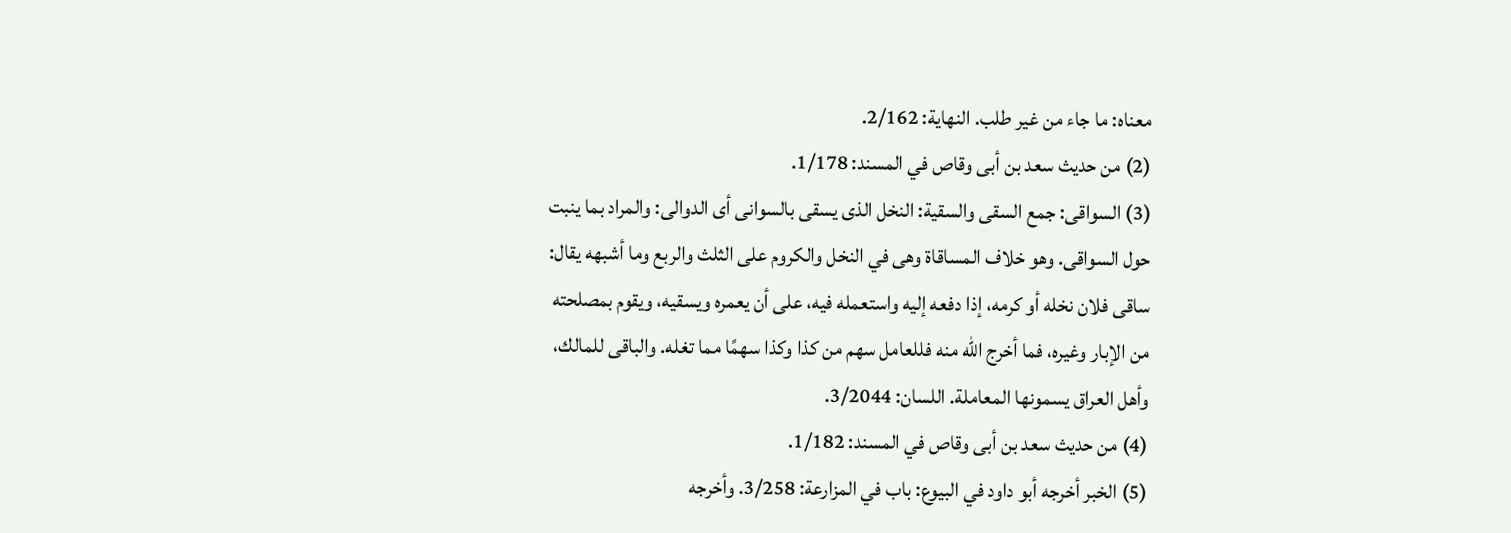معناه: ما جاء من غير طلب. النهاية: 2/162.
(2) من حديث سعد بن أبى وقاص في المسند: 1/178.
(3) السواقى: جمع السقى والسقية: النخل الذى يسقى بالسوانى أى الدوالى: والمراد بما ينبت حول السواقى. وهو خلاف المساقاة وهى في النخل والكروم على الثلث والربع وما أشبهه يقال: ساقى فلان نخله أو كرمه، إذا دفعه إليه واستعمله فيه، على أن يعمره ويسقيه، ويقوم بمصلحته من الإبار وغيره، فما أخرج الله منه فللعامل سهم من كذا وكذا سهمًا مما تغله. والباقى للمالك، وأهل العراق يسمونها المعاملة. اللسان: 3/2044.
(4) من حديث سعد بن أبى وقاص في المسند: 1/182.
(5) الخبر أخرجه أبو داود في البيوع: باب في المزارعة: 3/258. وأخرجه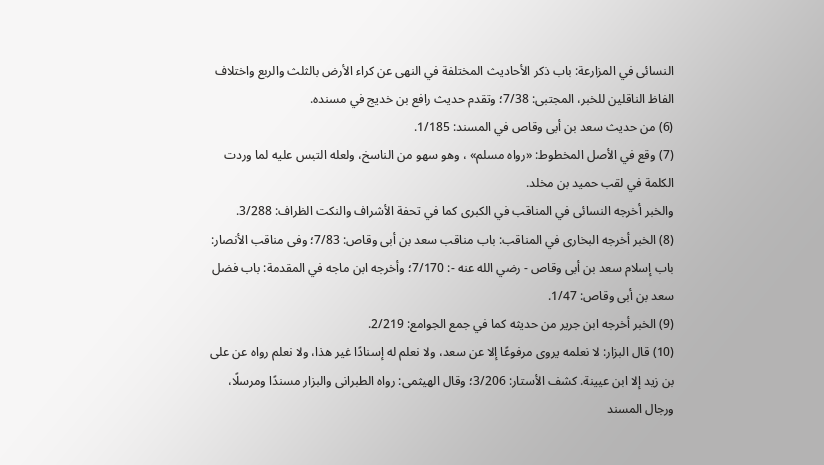النسائى في المزارعة: باب ذكر الأحاديث المختلفة في النهى عن كراء الأرض بالثلث والربع واختلاف الفاظ الناقلين للخبر، المجتبى: 7/38؛ وتقدم حديث رافع بن خديج في مسنده.
(6) من حديث سعد بن أبى وقاص في المسند: 1/185.
(7) وقع في الأصل المخطوط: «رواه مسلم» ، وهو سهو من الناسخ، ولعله التبس عليه لما وردت الكلمة في لقب حميد بن مخلد.
والخبر أخرجه النسائى في المناقب في الكبرى كما في تحفة الأشراف والنكت الظراف: 3/288.
(8) الخبر أخرجه البخارى في المناقب: باب مناقب سعد بن أبى وقاص: 7/83؛ وفى مناقب الأنصار: باب إسلام سعد بن أبى وقاص - رضي الله عنه -: 7/170؛ وأخرجه ابن ماجه في المقدمة: باب فضل سعد بن أبى وقاص: 1/47.
(9) الخبر أخرجه ابن جرير من حديثه كما في جمع الجوامع: 2/219.
(10) قال البزار: لا نعلمه يروى مرفوعًا إلا عن سعد، ولا نعلم له إسنادًا غير هذا، ولا نعلم رواه عن على بن زيد إلا ابن عيينة. كشف الأستار: 3/206؛ وقال الهيثمى: رواه الطبرانى والبزار مسندًا ومرسلًا، ورجال المسند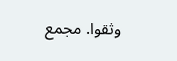وثقوا. مجمع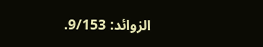الزوائد: 9/153.